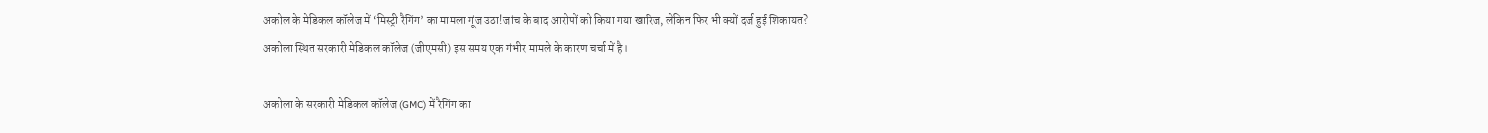अकोल के मेडिकल कॉलेज में ‘मिस्ट्री रैगिंग’ का मामला गूंज उठा!जांच के बाद आरोपों को किया गया खारिज, लेकिन फिर भी क्यों दर्ज हुई शिकायत?
अकोला स्थित सरकारी मेडिकल कॉलेज (जीएमसी) इस समय एक गंभीर मामले के कारण चर्चा में है।

अकोला के सरकारी मेडिकल कॉलेज (GMC) में रैगिंग का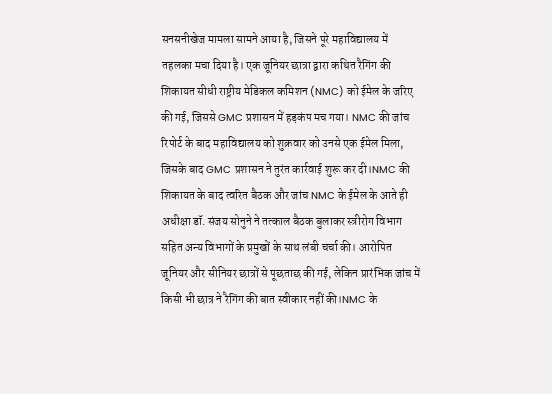सनसनीखेज मामला सामने आया है, जिसने पूरे महाविद्यालय में तहलका मचा दिया है। एक जूनियर छात्रा द्वारा कथित रैगिंग की शिकायत सीधी राष्ट्रीय मेडिकल कमिशन (NMC) को ईमेल के जरिए की गई, जिससे GMC प्रशासन में हड़कंप मच गया। NMC की जांच रिपोर्ट के बाद महाविद्यालय को शुक्रवार को उनसे एक ईमेल मिला, जिसके बाद GMC प्रशासन ने तुरंत कार्रवाई शुरू कर दी।NMC की शिकायत के बाद त्वरित बैठक और जांच NMC के ईमेल के आते ही अधीक्षा डॉ. संजय सोनुने ने तत्काल बैठक बुलाकर स्त्रीरोग विभाग सहित अन्य विभागों के प्रमुखों के साथ लंबी चर्चा की। आरोपित जूनियर और सीनियर छात्रों से पूछताछ की गई, लेकिन प्रारंभिक जांच में किसी भी छात्र ने रैगिंग की बात स्वीकार नहीं की।NMC के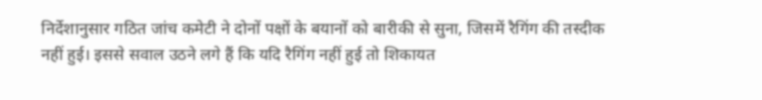निर्देशानुसार गठित जांच कमेटी ने दोनों पक्षों के बयानों को बारीकी से सुना, जिसमें रैगिंग की तस्दीक नहीं हुई। इससे सवाल उठने लगे हैं कि यदि रैगिंग नहीं हुई तो शिकायत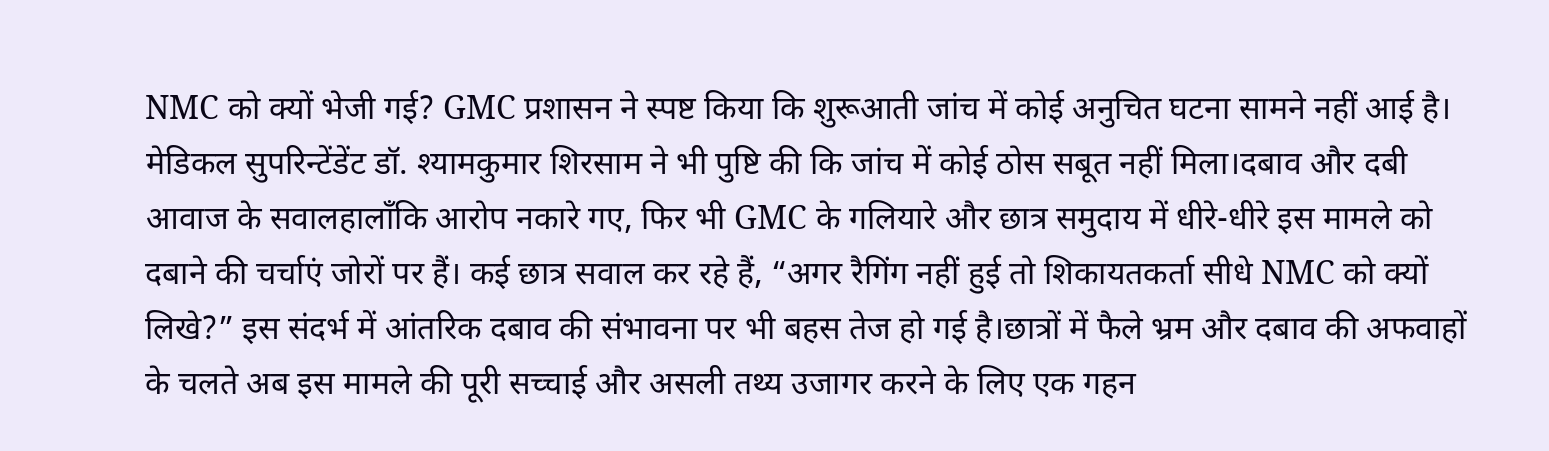NMC को क्यों भेजी गई? GMC प्रशासन ने स्पष्ट किया कि शुरूआती जांच में कोई अनुचित घटना सामने नहीं आई है। मेडिकल सुपरिन्टेंडेंट डॉ. श्यामकुमार शिरसाम ने भी पुष्टि की कि जांच में कोई ठोस सबूत नहीं मिला।दबाव और दबी आवाज के सवालहालाँकि आरोप नकारे गए, फिर भी GMC के गलियारे और छात्र समुदाय में धीरे-धीरे इस मामले को दबाने की चर्चाएं जोरों पर हैं। कई छात्र सवाल कर रहे हैं, “अगर रैगिंग नहीं हुई तो शिकायतकर्ता सीधे NMC को क्यों लिखे?” इस संदर्भ में आंतरिक दबाव की संभावना पर भी बहस तेज हो गई है।छात्रों में फैले भ्रम और दबाव की अफवाहों के चलते अब इस मामले की पूरी सच्चाई और असली तथ्य उजागर करने के लिए एक गहन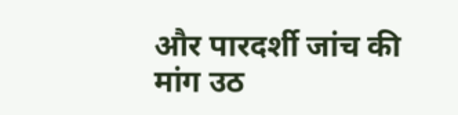और पारदर्शी जांच की मांग उठ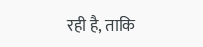रही है, ताकि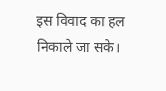इस विवाद का हल निकाले जा सके।